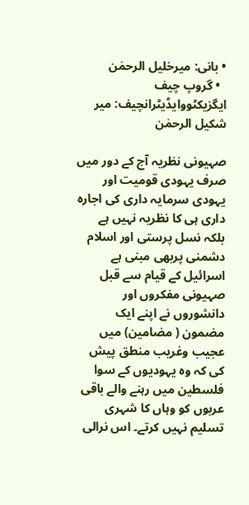• بانی: میرخلیل الرحمٰن
  • گروپ چیف ایگزیکٹووایڈیٹرانچیف: میر شکیل الرحمٰن

صہیونی نظریہ آج کے دور میں صرف یہودی قومیت اور یہودی سرمایہ داری کی اجارہ داری ہی کا نظریہ نہیں ہے بلکہ نسل پرستی اور اسلام دشمنی پربھی مبنی ہے اسرائیل کے قیام سے قبل صہیونی مفکروں اور دانشوروں نے اپنے ایک مضمون ( مضامین) میں عجیب وغریب منطق پیش کی کہ وہ یہودیوں کے سوا فلسطین میں رہنے والے باقی عربوں کو وہاں کا شہری تسلیم نہیں کرتے۔ اس نرالی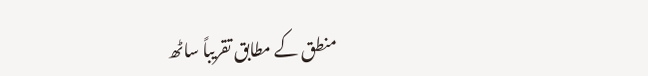منطق کے مطابق تقریباً ساٹھ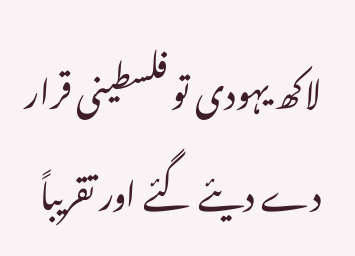لاکھ یہودی تو فلسطینی قرار دے دیئے گئے اور تقریباً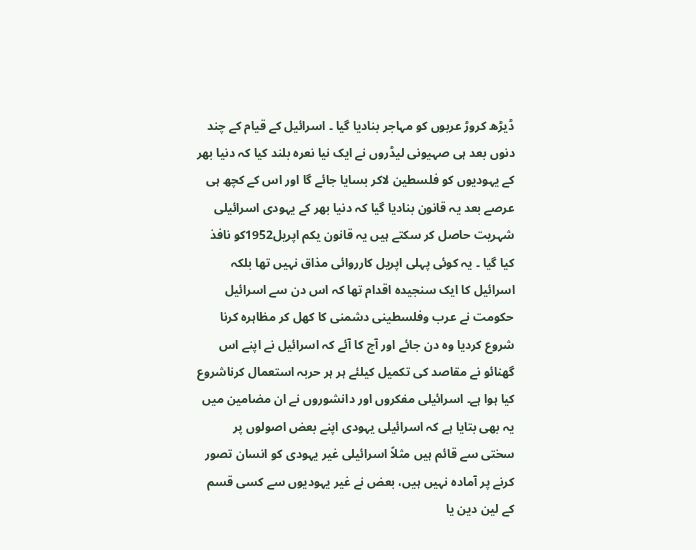ڈیڑھ کروڑ عربوں کو مہاجر بنادیا گیا ۔ اسرائیل کے قیام کے چند دنوں بعد ہی صہیونی لیڈروں نے ایک نیا نعرہ بلند کیا کہ دنیا بھر کے یہودیوں کو فلسطین لاکر بسایا جائے گا اور اس کے کچھ ہی عرصے بعد یہ قانون بنادیا گیا کہ دنیا بھر کے یہودی اسرائیلی شہریت حاصل کر سکتے ہیں یہ قانون یکم اپریل1952کو نافذ کیا گیا ۔ یہ کوئی پہلی اپریل کارروائی مذاق نہیں تھا بلکہ اسرائیل کا ایک سنجیدہ اقدام تھا کہ اس دن سے اسرائیل حکومت نے عرب وفلسطینی دشمنی کا کھل کر مظاہرہ کرنا شروع کردیا وہ دن جائے اور آج کا آئے کہ اسرائیل نے اپنے اس گھنائو نے مقاصد کی تکمیل کیلئے ہر ہر حربہ استعمال کرناشروع کیا ہوا ہے۔ اسرائیلی مفکروں اور دانشوروں نے ان مضامین میں یہ بھی بتایا ہے کہ اسرائیلی یہودی اپنے بعض اصولوں پر سختی سے قائم ہیں مثلاً اسرائیلی غیر یہودی کو انسان تصور کرنے پر آمادہ نہیں ہیں، بعض نے غیر یہودیوں سے کسی قسم کے لین دین یا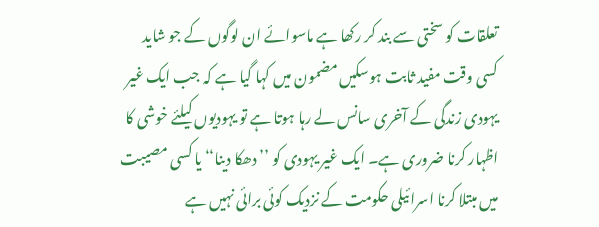تعلقات کو سختی سے بند کر رکھا ہے ماسوائے ان لوگوں کے جو شاید کسی وقت مفید ثابت ہوسکیں مضمون میں کہا گیا ہے کہ جب ایک غیر یہودی زندگی کے آخری سانس لے رہا ہوتا ہے تو یہودیوں کیلئے خوشی کا اظہار کرنا ضروری ہے۔ ایک غیر یہودی کو ’’ دھکا دینا‘‘ یا کسی مصیبت میں مبتلا کرنا اسرائیلی حکومت کے نزدیک کوئی برائی نہیں ہے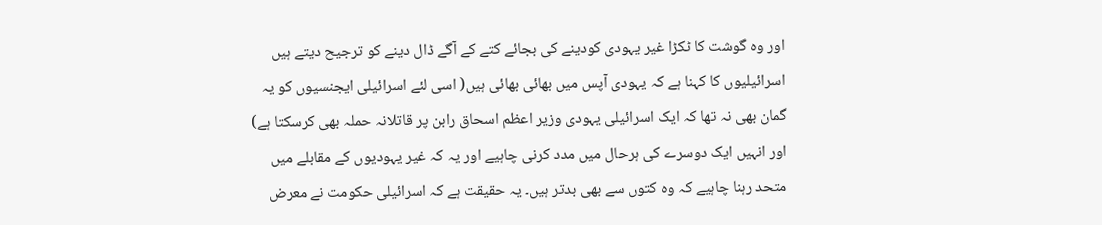اور وہ گوشت کا ٹکڑا غیر یہودی کودینے کی بجائے کتے کے آگے ڈال دینے کو ترجیح دیتے ہیں اسرائیلیوں کا کہنا ہے کہ یہودی آپس میں بھائی بھائی ہیں( اسی لئے اسرائیلی ایجنسیوں کو یہ گمان بھی نہ تھا کہ ایک اسرائیلی یہودی وزیر اعظم اسحاق رابن پر قاتلانہ حملہ بھی کرسکتا ہے) اور انہیں ایک دوسرے کی ہرحال میں مدد کرنی چاہیے اور یہ کہ غیر یہودیوں کے مقابلے میں متحد رہنا چاہیے کہ وہ کتوں سے بھی بدتر ہیں۔ یہ حقیقت ہے کہ اسرائیلی حکومت نے معرض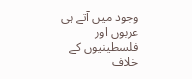وجود میں آتے ہی عربوں اور فلسطینیوں کے خلاف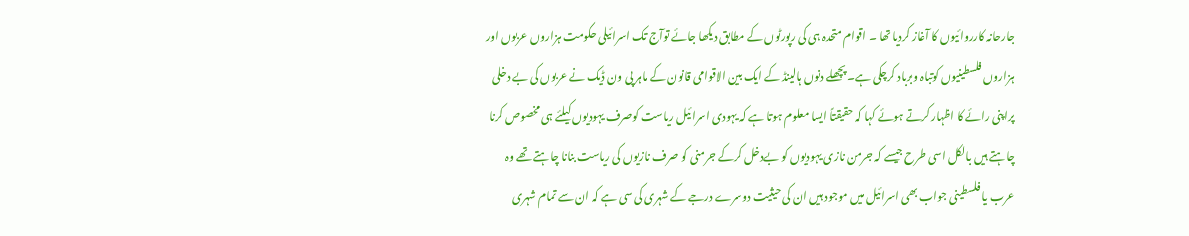جارحانہ کارروائیوں کا آغاز کردیا تھا ۔ اقوام متحدہ ہی کی رپورٹوں کے مطابق دیکھا جائے توآج تک اسرائیلی حکومت ہزاروں عربوں اور ہزاروں فلسطینیوں کوتباہ وبرباد کرچکی ہے۔ پچھلے دنوں ہالینڈ کے ایک بین الاقوامی قانون کے ماہر پی ون ڈیک نے عربوں کی بے دخلی پراپنی رائے کا اظہار کرتے ہوئے کہا کہ حقیقتاً ایسا معلوم ہوتا ہے کہ یہودی اسرائیل ریاست کوصرف یہودیوں کیلئے ہی مخصوص کرنا چاہتے ہیں بالکل اسی طرح جیسے کہ جرمن نازی یہودیوں کو بےدخل کرکے جرمنی کو صرف نازیوں کی ریاست بنانا چاہتے تھے وہ عرب یا فلسطینی جواب بھی اسرائیل میں موجود ہیں ان کی حیثیت دوسرے درجے کے شہری کی سی ہے کہ ان سے تمام شہری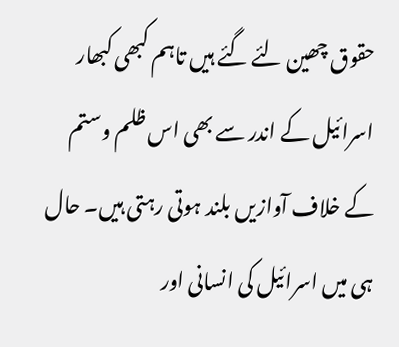حقوق چھین لئے گئے ہیں تاہم کبھی کبھار اسرائیل کے اندر سے بھی اس ظلم وستم کے خلاف آوازیں بلند ہوتی رہتی ہیں۔ حال ہی میں اسرائیل کی انسانی اور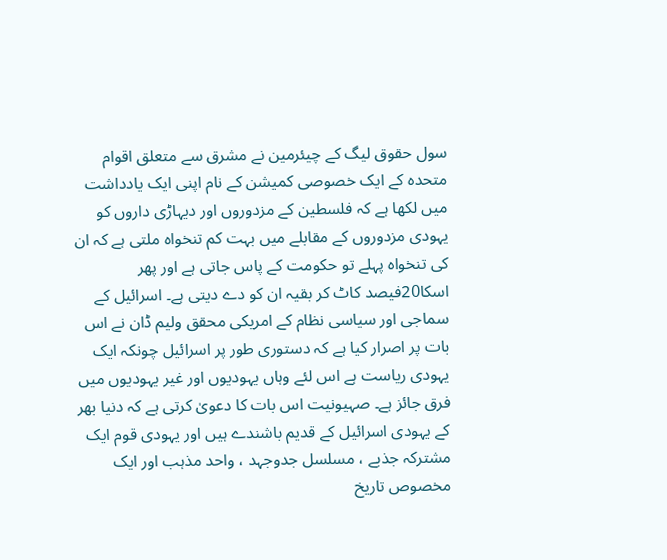سول حقوق لیگ کے چیئرمین نے مشرق سے متعلق اقوام متحدہ کے ایک خصوصی کمیشن کے نام اپنی ایک یادداشت میں لکھا ہے کہ فلسطین کے مزدوروں اور دیہاڑی داروں کو یہودی مزدوروں کے مقابلے میں بہت کم تنخواہ ملتی ہے کہ ان کی تنخواہ پہلے تو حکومت کے پاس جاتی ہے اور پھر اسکا20فیصد کاٹ کر بقیہ ان کو دے دیتی ہے۔ اسرائیل کے سماجی اور سیاسی نظام کے امریکی محقق ولیم ڈان نے اس بات پر اصرار کیا ہے کہ دستوری طور پر اسرائیل چونکہ ایک یہودی ریاست ہے اس لئے وہاں یہودیوں اور غیر یہودیوں میں فرق جائز ہے۔ صہیونیت اس بات کا دعویٰ کرتی ہے کہ دنیا بھر کے یہودی اسرائیل کے قدیم باشندے ہیں اور یہودی قوم ایک مشترکہ جذبے ، مسلسل جدوجہد ، واحد مذہب اور ایک مخصوص تاریخ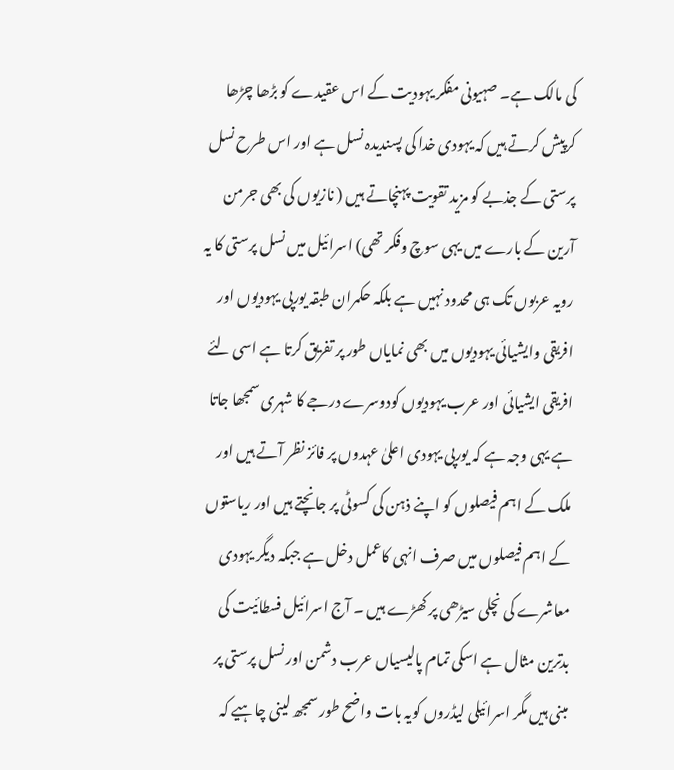کی مالک ہے۔ صہیونی مفکر یہودیت کے اس عقیدے کو بڑھا چڑھا کرپیش کرتے ہیں کہ یہودی خدا کی پسندیدہ نسل ہے اور اس طرح نسل پرستی کے جذبے کو مزید تقویت پہنچاتے ہیں ( نازیوں کی بھی جرمن آرین کے بارے میں یہی سوچ وفکر تھی) اسرائیل میں نسل پرستی کا یہ رویہ عربوں تک ہی محدود نہیں ہے بلکہ حکمران طبقہ یورپی یہودیوں اور افریقی وایشیائی یہودیوں میں بھی نمایاں طور پر تفریق کرتا ہے اسی لئے افریقی ایشیائی اور عرب یہودیوں کودوسرے درجے کا شہری سمجھا جاتا ہے یہی وجہ ہے کہ یورپی یہودی اعلیٰ عہدوں پر فائز نظر آتے ہیں اور ملک کے اہم فیصلوں کو اپنے ذہن کی کسوٹی پر جانچتے ہیں اور ریاستوں کے اہم فیصلوں میں صرف انہی کاعمل دخل ہے جبکہ دیگر یہودی معاشرے کی نچلی سیڑھی پر کھڑے ہیں ۔ آج اسرائیل فسطائیت کی بدترین مثال ہے اسکی تمام پالیسیاں عرب دشمن اور نسل پرستی پر مبنی ہیں مگر اسرائیلی لیڈروں کویہ بات واضح طور سمجھ لینی چاہیے کہ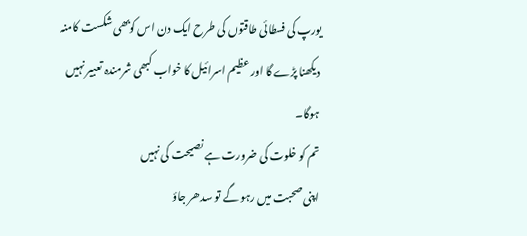یورپ کی فسطائی طاقتوں کی طرح ایک دن اس کوبھی شکست کامنہ دیکھنا پڑے گا اور عظیم اسرائیل کا خواب کبھی شرمندہ تعبیر نہیں ہوگا۔
تم کو خلوت کی ضرورت ہے نصیحت کی نہیں
اپنی صحبت میں رہو گے تو سدھر جاؤ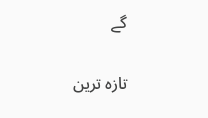گے

تازہ ترین